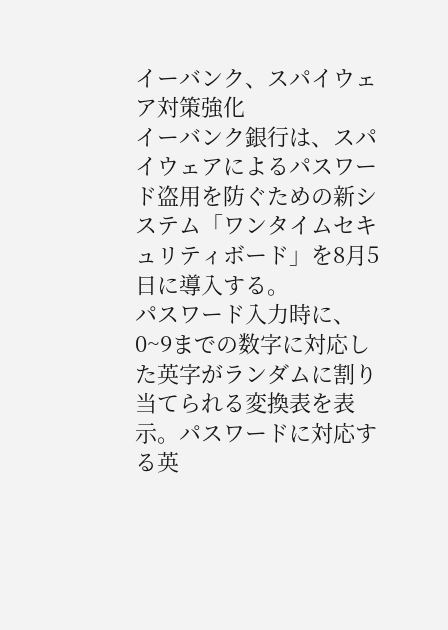イーバンク、スパイウェア対策強化
イーバンク銀行は、スパイウェアによるパスワード盗用を防ぐための新システム「ワンタイムセキュリティボード」を8月5日に導入する。
パスワード入力時に、0~9までの数字に対応した英字がランダムに割り当てられる変換表を表示。パスワードに対応する英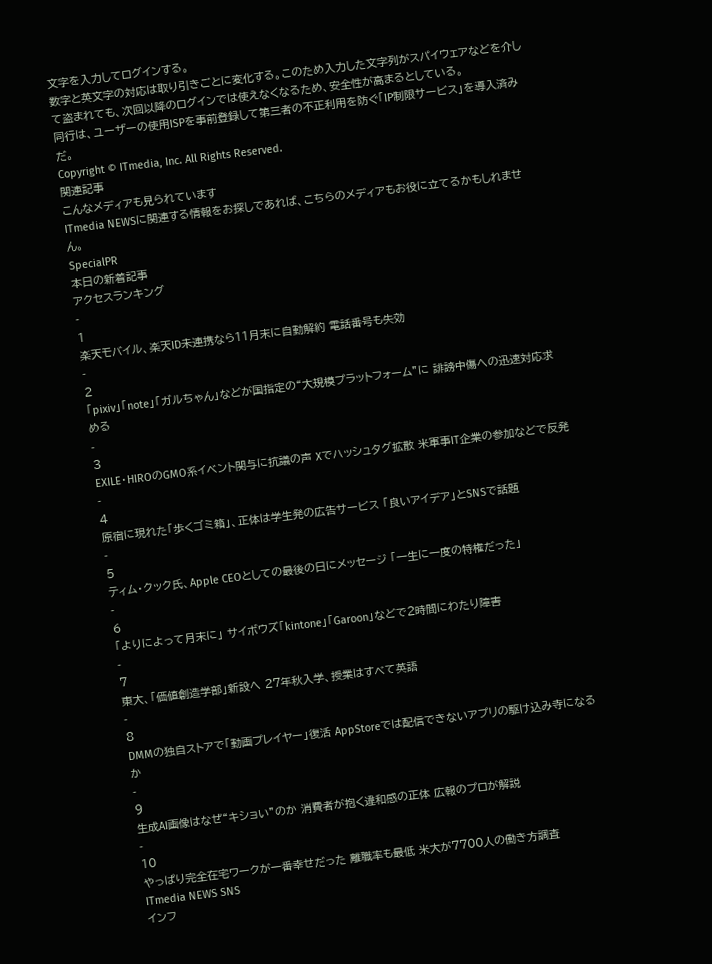文字を入力してログインする。
数字と英文字の対応は取り引きごとに変化する。このため入力した文字列がスパイウェアなどを介して盗まれても、次回以降のログインでは使えなくなるため、安全性が高まるとしている。
同行は、ユーザーの使用ISPを事前登録して第三者の不正利用を防ぐ「IP制限サービス」を導入済みだ。
Copyright © ITmedia, Inc. All Rights Reserved.
関連記事
こんなメディアも見られています
ITmedia NEWSに関連する情報をお探しであれば、こちらのメディアもお役に立てるかもしれません。
SpecialPR
本日の新着記事
アクセスランキング
-
1
楽天モバイル、楽天ID未連携なら11月末に自動解約 電話番号も失効
-
2
「pixiv」「note」「ガルちゃん」などが国指定の“大規模プラットフォーム”に 誹謗中傷への迅速対応求める
-
3
EXILE・HIROのGMO系イベント関与に抗議の声 Xでハッシュタグ拡散 米軍事IT企業の参加などで反発
-
4
原宿に現れた「歩くゴミ箱」、正体は学生発の広告サービス 「良いアイデア」とSNSで話題
-
5
ティム・クック氏、Apple CEOとしての最後の日にメッセージ 「一生に一度の特権だった」
-
6
「よりによって月末に」 サイボウズ「kintone」「Garoon」などで2時間にわたり障害
-
7
東大、「価値創造学部」新設へ 27年秋入学、授業はすべて英語
-
8
DMMの独自ストアで「動画プレイヤー」復活 AppStoreでは配信できないアプリの駆け込み寺になるか
-
9
生成AI画像はなぜ“キショい”のか 消費者が抱く違和感の正体 広報のプロが解説
-
10
やっぱり完全在宅ワークが一番幸せだった 離職率も最低 米大が7700人の働き方調査
ITmedia NEWS SNS
インフ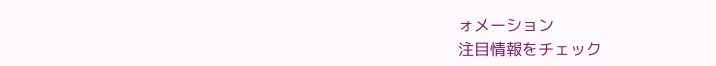ォメーション
注目情報をチェック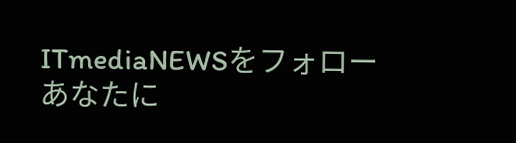ITmediaNEWSをフォロー
あなたに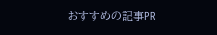おすすめの記事PR